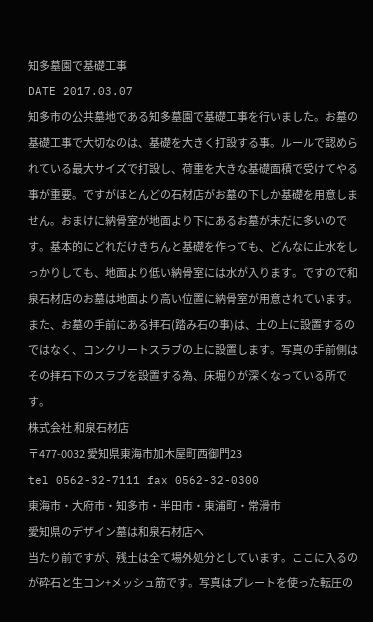知多墓園で基礎工事
DATE 2017.03.07
知多市の公共墓地である知多墓園で基礎工事を行いました。お墓の基礎工事で大切なのは、基礎を大きく打設する事。ルールで認められている最大サイズで打設し、荷重を大きな基礎面積で受けてやる事が重要。ですがほとんどの石材店がお墓の下しか基礎を用意しません。おまけに納骨室が地面より下にあるお墓が未だに多いのです。基本的にどれだけきちんと基礎を作っても、どんなに止水をしっかりしても、地面より低い納骨室には水が入ります。ですので和泉石材店のお墓は地面より高い位置に納骨室が用意されています。また、お墓の手前にある拝石(踏み石の事)は、土の上に設置するのではなく、コンクリートスラブの上に設置します。写真の手前側はその拝石下のスラブを設置する為、床堀りが深くなっている所です。
株式会社 和泉石材店
〒477-0032 愛知県東海市加木屋町西御門23
tel 0562-32-7111 fax 0562-32-0300
東海市・大府市・知多市・半田市・東浦町・常滑市
愛知県のデザイン墓は和泉石材店へ
当たり前ですが、残土は全て場外処分としています。ここに入るのが砕石と生コン+メッシュ筋です。写真はプレートを使った転圧の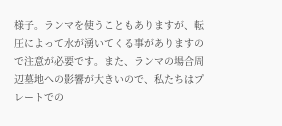様子。ランマを使うこともありますが、転圧によって水が湧いてくる事がありますので注意が必要です。また、ランマの場合周辺墓地への影響が大きいので、私たちはプレートでの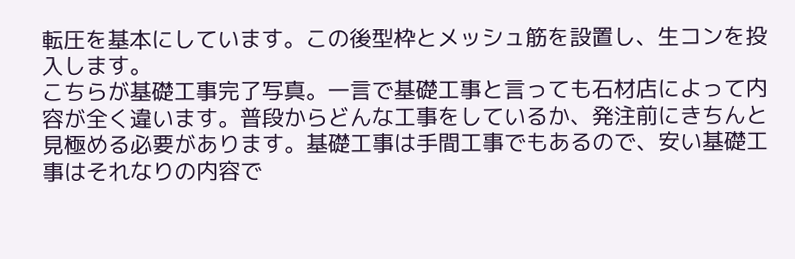転圧を基本にしています。この後型枠とメッシュ筋を設置し、生コンを投入します。
こちらが基礎工事完了写真。一言で基礎工事と言っても石材店によって内容が全く違います。普段からどんな工事をしているか、発注前にきちんと見極める必要があります。基礎工事は手間工事でもあるので、安い基礎工事はそれなりの内容で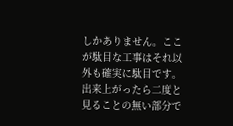しかありません。ここが駄目な工事はそれ以外も確実に駄目です。出来上がったら二度と見ることの無い部分で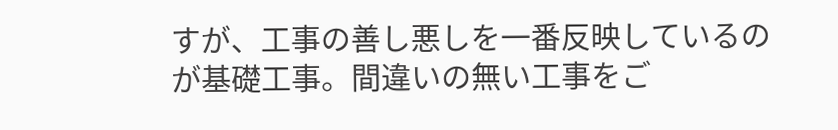すが、工事の善し悪しを一番反映しているのが基礎工事。間違いの無い工事をご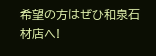希望の方はぜひ和泉石材店へ!